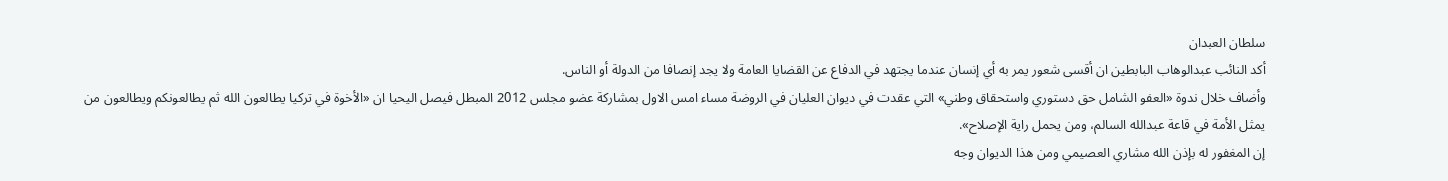سلطان العبدان
أكد النائب عبدالوهاب البابطين ان أقسى شعور يمر به أي إنسان عندما يجتهد في الدفاع عن القضايا العامة ولا يجد إنصافا من الدولة أو الناس.
وأضاف خلال ندوة «العفو الشامل حق دستوري واستحقاق وطني» التي عقدت في ديوان العليان في الروضة مساء امس الاول بمشاركة عضو مجلس 2012 المبطل فيصل اليحيا ان «الأخوة في تركيا يطالعون الله ثم يطالعونكم ويطالعون من يمثل الأمة في قاعة عبدالله السالم، ومن يحمل راية الإصلاح».
إن المغفور له بإذن الله مشاري العصيمي ومن هذا الديوان وجه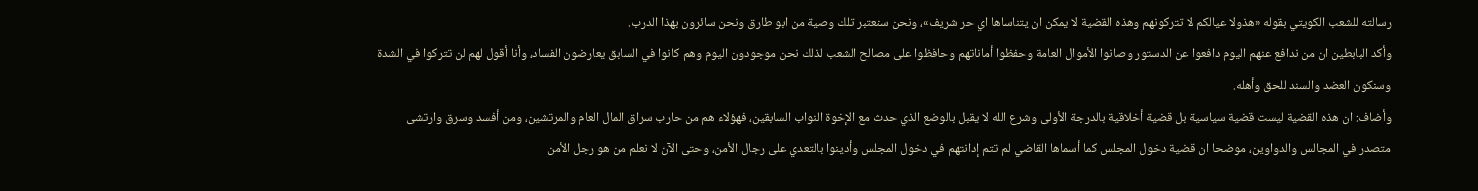رسالته للشعب الكويتي بقوله «هذولا عيالكم لا تتركونهم وهذه القضية لا يمكن ان يتناساها اي حر شريف»، ونحن سنعتبر تلك وصية من ابو طارق ونحن سائرون بهذا الدرب.
وأكد البابطين ان من ندافع عنهم اليوم دافعوا عن الدستور وصانوا الأموال العامة وحفظوا أماناتهم وحافظوا على مصالح الشعب لذلك نحن موجودون اليوم وهم كانوا في السابق يعارضون الفساد، وأنا أقول لهم لن تتركوا في الشدة وسنكون العضد والسند للحق وأهله.
وأضاف: ان هذه القضية ليست قضية سياسية بل قضية أخلاقية بالدرجة الأولى وشرع الله لا يقبل بالوضع الذي حدث مع الإخوة النواب السابقين، فهؤلاء هم من حارب سراق المال العام والمرتشين، ومن أفسد وسرق وارتشى متصدر في المجالس والدواوين، موضحا ان قضية دخول المجلس كما أسماها القاضي لم تتم إدانتهم في دخول المجلس وأدينوا بالتعدي على رجال الأمن، وحتى الآن لا نعلم من هو رجل الأمن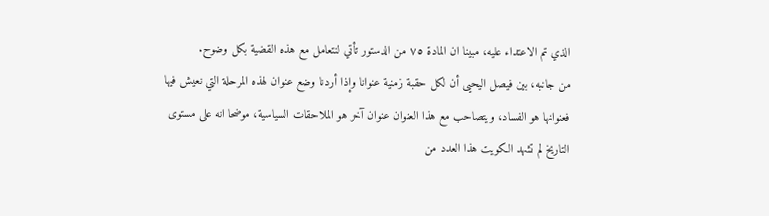الذي تم الاعتداء عليه، مبينا ان المادة ٧٥ من الدستور تأتي لنتعامل مع هذه القضية بكل وضوح.
من جانبه، بين فيصل اليحيى أن لكل حقبة زمنية عنوانا وإذا أردنا وضع عنوان لهذه المرحلة التي نعيش فيها فعنوانها هو الفساد، ويتصاحب مع هذا العنوان عنوان آخر هو الملاحقات السياسية، موضحا انه على مستوى التاريخ لم تشهد الكويت هذا العدد من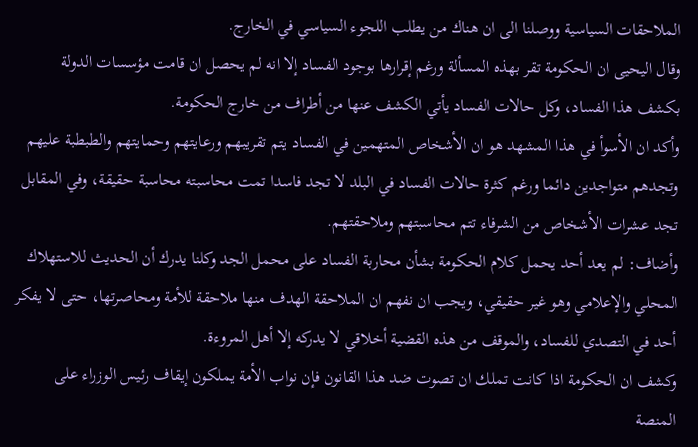الملاحقات السياسية ووصلنا الى ان هناك من يطلب اللجوء السياسي في الخارج.
وقال اليحيى ان الحكومة تقر بهذه المسألة ورغم إقرارها بوجود الفساد إلا انه لم يحصل ان قامت مؤسسات الدولة بكشف هذا الفساد، وكل حالات الفساد يأتي الكشف عنها من أطراف من خارج الحكومة.
وأكد ان الأسوأ في هذا المشهد هو ان الأشخاص المتهمين في الفساد يتم تقريبهم ورعايتهم وحمايتهم والطبطبة عليهم وتجدهم متواجدين دائما ورغم كثرة حالات الفساد في البلد لا تجد فاسدا تمت محاسبته محاسبة حقيقة، وفي المقابل تجد عشرات الأشخاص من الشرفاء تتم محاسبتهم وملاحقتهم.
وأضاف: لم يعد أحد يحمل كلام الحكومة بشأن محاربة الفساد على محمل الجد وكلنا يدرك أن الحديث للاستهلاك المحلي والإعلامي وهو غير حقيقي، ويجب ان نفهم ان الملاحقة الهدف منها ملاحقة للأمة ومحاصرتها، حتى لا يفكر أحد في التصدي للفساد، والموقف من هذه القضية أخلاقي لا يدركه إلا أهل المروءة.
وكشف ان الحكومة اذا كانت تملك ان تصوت ضد هذا القانون فإن نواب الأمة يملكون إيقاف رئيس الوزراء على المنصة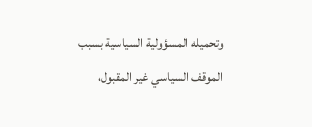وتحميله المسؤولية السياسية بسبب الموقف السياسي غير المقبول،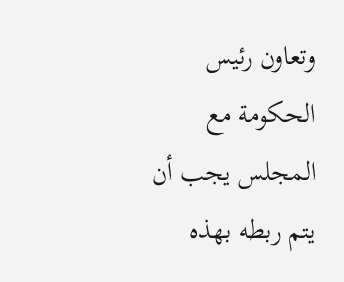وتعاون رئيس الحكومة مع المجلس يجب أن يتم ربطه بهذه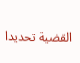القضية تحديدا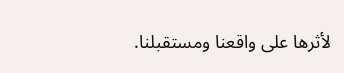لأثرها على واقعنا ومستقبلنا.